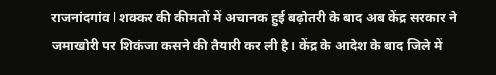राजनांदगांव l शक्कर की कीमतों में अचानक हुई बढ़ोतरी के बाद अब केंद्र सरकार ने जमाखोरी पर शिकंजा कसने की तैयारी कर ली है। केंद्र के आदेश के बाद जिले में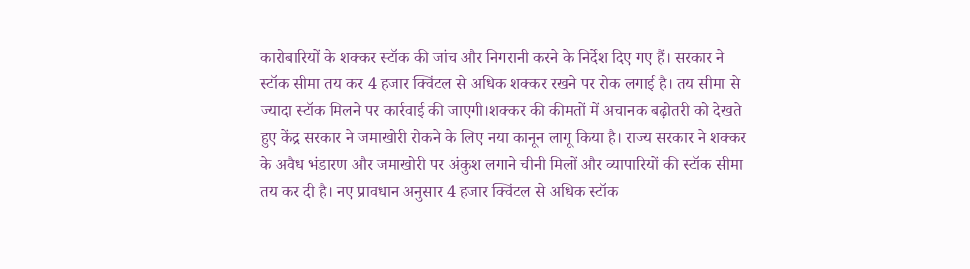कारोबारियों के शक्कर स्टॉक की जांच और निगरानी करने के निर्देश दिए गए हैं। सरकार ने स्टॉक सीमा तय कर 4 हजार क्विंटल से अधिक शक्कर रखने पर रोक लगाई है। तय सीमा से ज्यादा स्टॉक मिलने पर कार्रवाई की जाएगी।शक्कर की कीमतों में अचानक बढ़ोतरी को देखते हुए केंद्र सरकार ने जमाखोरी रोकने के लिए नया कानून लागू किया है। राज्य सरकार ने शक्कर के अवैध भंडारण और जमाखोरी पर अंकुश लगाने चीनी मिलों और व्यापारियों की स्टॉक सीमा तय कर दी है। नए प्रावधान अनुसार 4 हजार क्विंटल से अधिक स्टॉक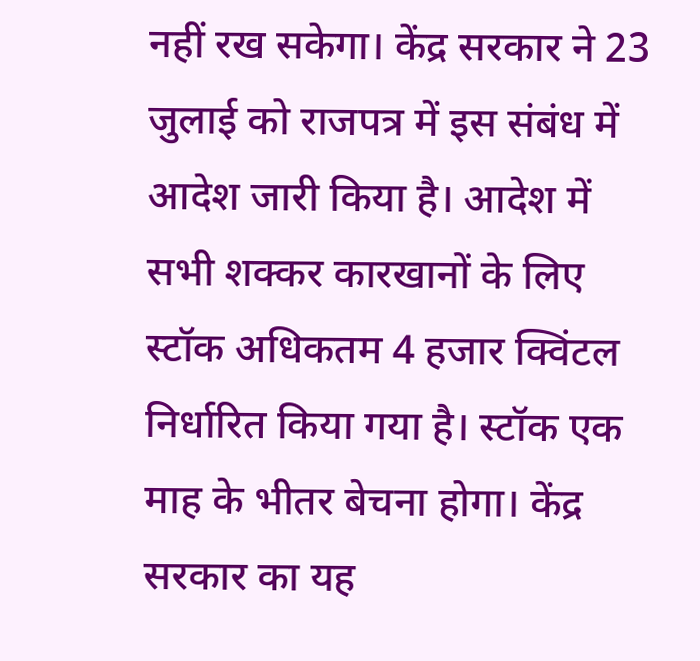नहीं रख सकेगा। केंद्र सरकार ने 23 जुलाई को राजपत्र में इस संबंध में आदेश जारी किया है। आदेश में सभी शक्कर कारखानों के लिए स्टॉक अधिकतम 4 हजार क्विंटल निर्धारित किया गया है। स्टॉक एक माह के भीतर बेचना होगा। केंद्र सरकार का यह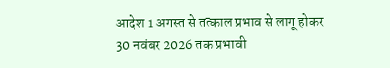आदेश 1 अगस्त से तत्काल प्रभाव से लागू होकर 30 नवंबर 2026 तक प्रभावी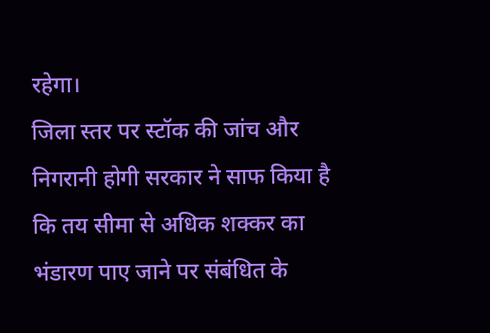रहेगा।
जिला स्तर पर स्टॉक की जांच और निगरानी होगी सरकार ने साफ किया है कि तय सीमा से अधिक शक्कर का भंडारण पाए जाने पर संबंधित के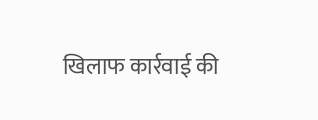खिलाफ कार्रवाई की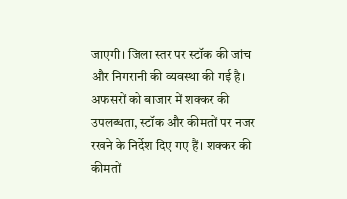जाएगी। जिला स्तर पर स्टॉक की जांच और निगरानी की व्यवस्था की गई है। अफसरों को बाजार में शक्कर की उपलब्धता, स्टॉक और कीमतों पर नजर रखने के निर्देश दिए गए हैं। शक्कर की कीमतों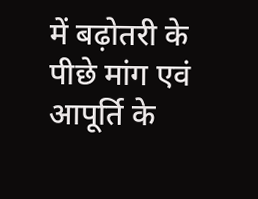में बढ़ोतरी के पीछे मांग एवं आपूर्ति के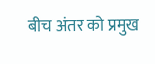बीच अंतर को प्रमुख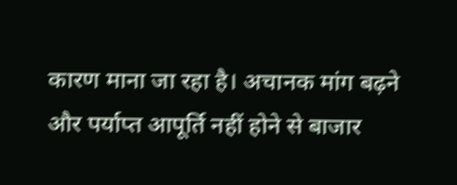कारण माना जा रहा है। अचानक मांग बढ़ने और पर्याप्त आपूर्ति नहीं होने से बाजार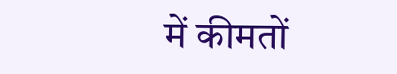में कीमतों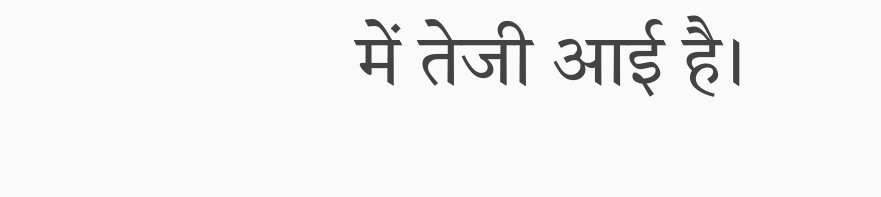में तेजी आई है।